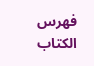فهرس الكتاب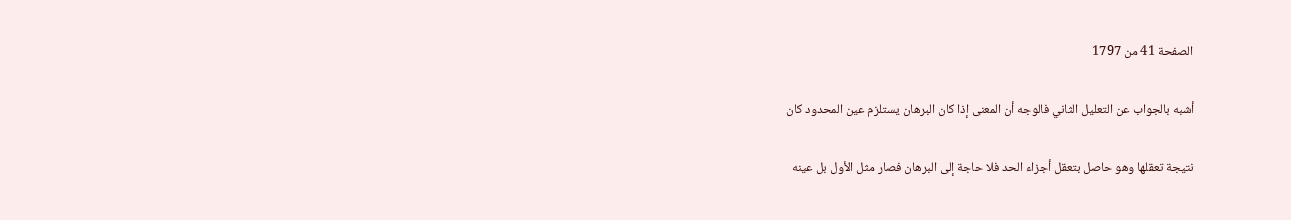الصفحة 41 من 1797

أشبه بالجواب عن التعليل الثاني فالوجه أن المعنى إذا كان البرهان يستلزم عين المحدود كان

نتيجة تعقلها وهو حاصل بتعقل أجزاء الحد فلا حاجة إلى البرهان فصار مثل الأول بل عينه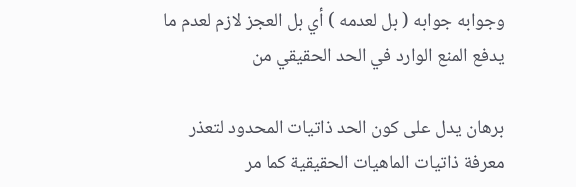وجوابه جوابه ( بل لعدمه ) أي بل العجز لازم لعدم ما يدفع المنع الوارد في الحد الحقيقي من

برهان يدل على كون الحد ذاتيات المحدود لتعذر معرفة ذاتيات الماهيات الحقيقية كما مر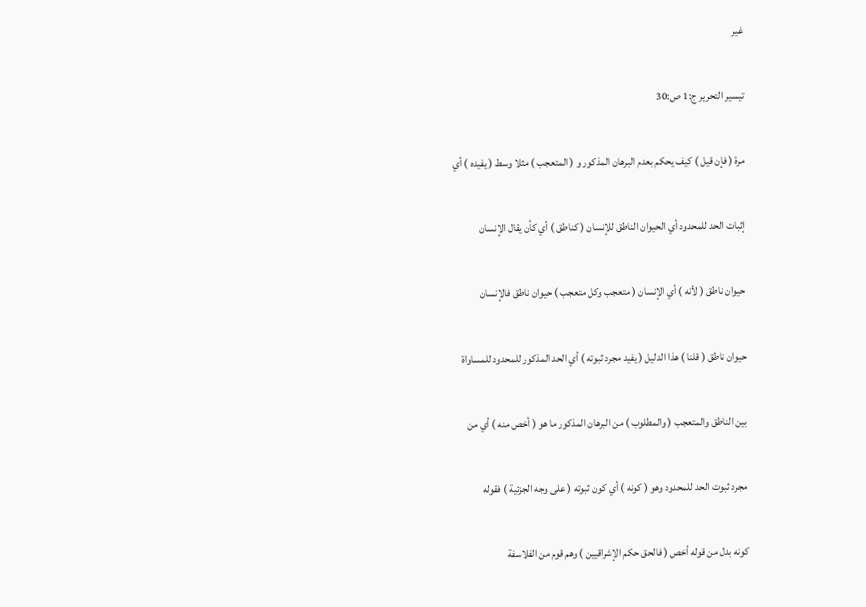غير

تيسير التحرير ج:1 ص:30

مرة ( فإن قيل ) كيف يحكم بعدم البرهان المذكور و ( المتعجب ) مثلا وسط ( يفيده ) أي

إثبات الحد للمحدود أي الحيوان الناطق للإنسان ( كناطق ) أي كأن يقال الإنسان

حيوان ناطق ( لأنه ) أي الإنسان ( متعجب وكل متعجب ) حيوان ناطق فالإنسان

حيوان ناطق ( قلنا ) هذا الدليل ( يفيد مجرد ثبوته ) أي الحد المذكور للمحدود للمساواة

بين الناطق والمتعجب ( والمطلوب ) من البرهان المذكور ما هو ( أخص منه ) أي من

مجرد ثبوت الحد للمحدود وهو ( كونه ) أي كون ثبوته ( على وجه الجزئية ) فقوله

كونه بدل من قوله أخص ( فالحق حكم الإشراقيين ) وهم قوم من الفلاسفة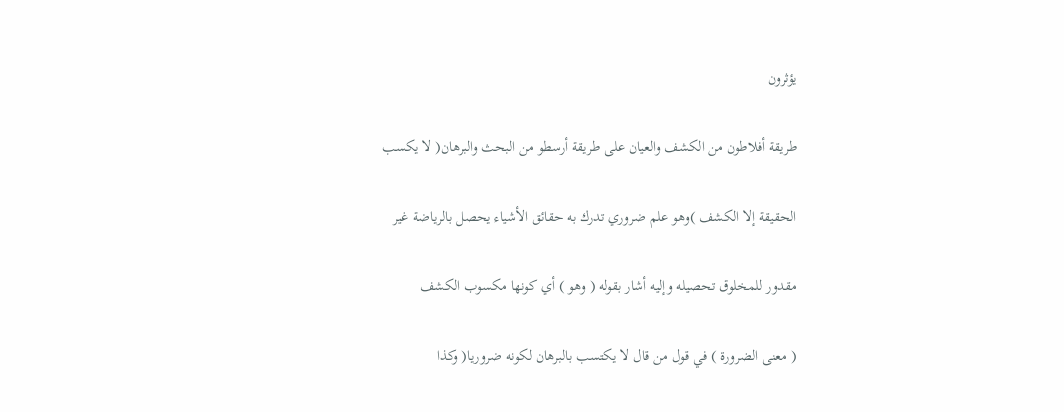يؤثرون

طريقة أفلاطون من الكشف والعيان على طريقة أرسطو من البحث والبرهان( لا يكسب

الحقيقة إلا الكشف )وهو علم ضروري تدرك به حقائق الأشياء يحصل بالرياضة غير

مقدور للمخلوق تحصيله وإليه أشار بقوله ( وهو ) أي كونها مكسوب الكشف

( معنى الضرورة ) في قول من قال لا يكتسب بالبرهان لكونه ضروريا( وكذا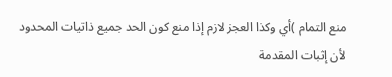منع التمام )أي وكذا العجز لازم إذا منع كون الحد جميع ذاتيات المحدود لأن إثبات المقدمة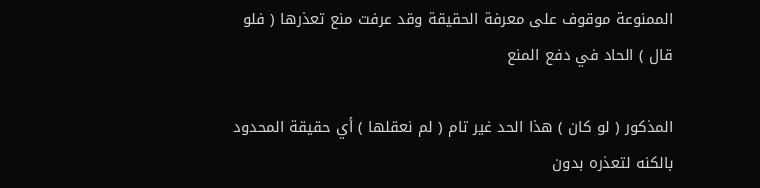الممنوعة موقوف على معرفة الحقيقة وقد عرفت منع تعذرها ( فلو قال ) الحاد في دفع المنع

المذكور ( لو كان ) هذا الحد غير تام ( لم نعقلها ) أي حقيقة المحدود بالكنه لتعذره بدون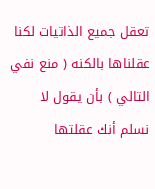تعقل جميع الذاتيات لكنا عقلناها بالكنه ( منع نفي التالي ) بأن يقول لا نسلم أنك عقلتها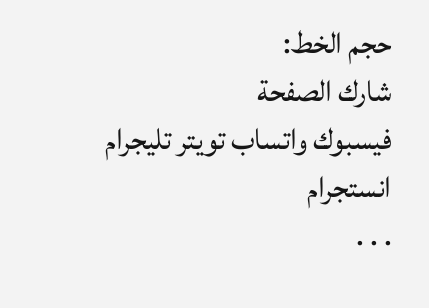حجم الخط:
شارك الصفحة
فيسبوك واتساب تويتر تليجرام انستجرام
. . .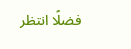فضلًا انتظر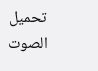تحميل الصوت